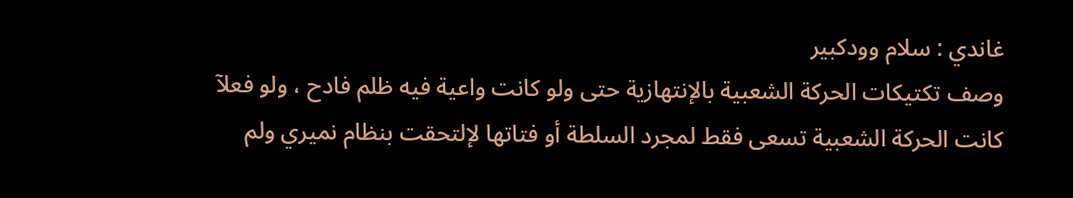غاندي : سلام وودكبير
وصف تكتيكات الحركة الشعبية بالإنتهازية حتى ولو كانت واعية فيه ظلم فادح ، ولو فعلآ كانت الحركة الشعبية تسعى فقط لمجرد السلطة أو فتاتها لإلتحقت بنظام نميري ولم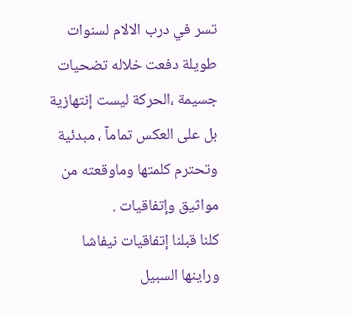تسر في درب الالام لسنوات طويلة دفعت خلاله تضحيات جسيمة ،الحركة ليست إنتهازية بل على العكس تمامآ ، مبدئية وتحترم كلمتها وماوقعته من مواثيق وإتفاقيات .
كلنا قبلنا إتفاقيات نيفاشا وراينها السبيل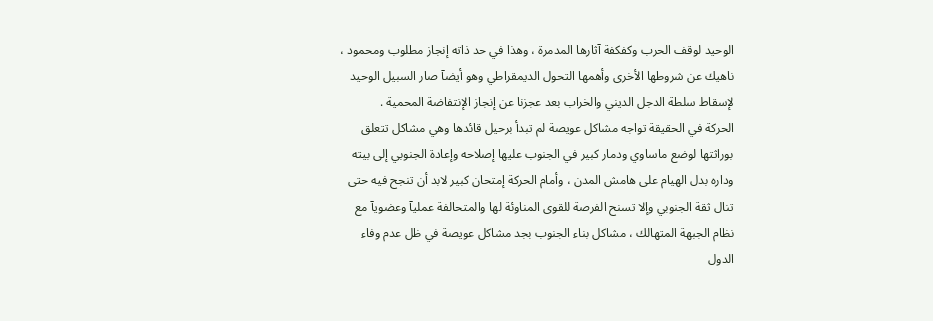الوحيد لوقف الحرب وكفكفة آثارها المدمرة ، وهذا في حد ذاته إنجاز مطلوب ومحمود ، ناهيك عن شروطها الأخرى وأهمها التحول الديمقراطي وهو أيضآ صار السبيل الوحيد لإسقاط سلطة الدجل الديني والخراب بعد عجزنا عن إنجاز الإنتفاضة المحمية .
الحركة في الحقيقة تواجه مشاكل عويصة لم تبدأ برحيل قائدها وهي مشاكل تتعلق بوراثتها لوضع ماساوي ودمار كبير في الجنوب عليها إصلاحه وإعادة الجنوبي إلى بيته وداره بدل الهيام على هامش المدن ، وأمام الحركة إمتحان كبير لابد أن تنجح فيه حتى تنال ثقة الجنوبي وإلا تسنح الفرصة للقوى المناوئة لها والمتحالفة عمليآ وعضويآ مع نظام الجبهة المتهالك ، مشاكل بناء الجنوب بجد مشاكل عويصة في ظل عدم وفاء الدول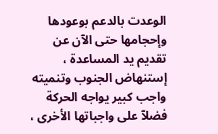الوعدت بالدعم بوعودها وإحجامها حتى الآن عن تقديم يد المساعدة ، إستنهاض الجنوب وتنميته واجب كبير يواجه الحركة فضلآ على واجباتها الأخرى ،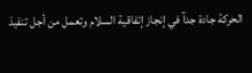الحركة جادة جدآ في إنجاز إتفاقية السلام وتعمل من أجل تنفيذ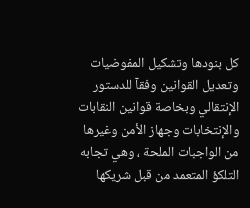كل بنودها وتشكيل المفوضيات وتعديل القوانين وفقآ للدستور الإنتقالي وبخاصة قوانين النقابات والإنتخابات وجهاز الأمن وغيرها من الواجبات الملحة ، وهي تجابه التلكؤ المتعمد من قبل شريكها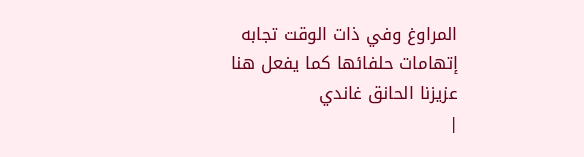المراوغ وفي ذات الوقت تجابه إتهامات حلفائها كما يفعل هنا عزيزنا الحانق غاندي
|